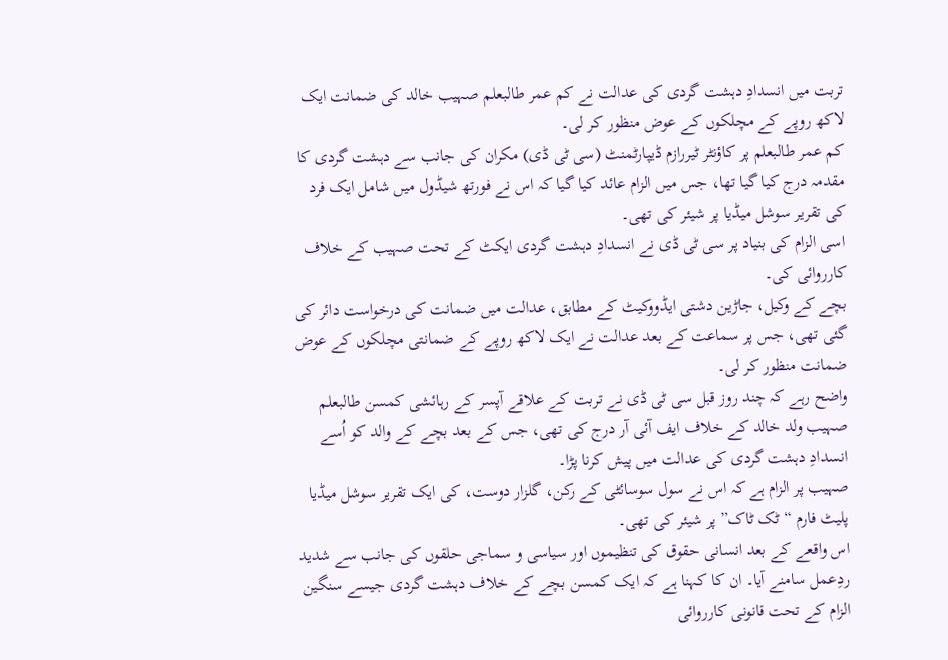تربت میں انسدادِ دہشت گردی کی عدالت نے کم عمر طالبعلم صہیب خالد کی ضمانت ایک لاکھ روپے کے مچلکوں کے عوض منظور کر لی۔
کم عمر طالبعلم پر کاؤنٹر ٹیررازم ڈیپارٹمنٹ (سی ٹی ڈی) مکران کی جانب سے دہشت گردی کا مقدمہ درج کیا گیا تھا، جس میں الزام عائد کیا گیا کہ اس نے فورتھ شیڈول میں شامل ایک فرد کی تقریر سوشل میڈیا پر شیئر کی تھی۔
اسی الزام کی بنیاد پر سی ٹی ڈی نے انسدادِ دہشت گردی ایکٹ کے تحت صہیب کے خلاف کارروائی کی۔
بچے کے وکیل، جاڑین دشتی ایڈووکیٹ کے مطابق، عدالت میں ضمانت کی درخواست دائر کی گئی تھی، جس پر سماعت کے بعد عدالت نے ایک لاکھ روپے کے ضمانتی مچلکوں کے عوض ضمانت منظور کر لی۔
واضح رہے کہ چند روز قبل سی ٹی ڈی نے تربت کے علاقے آپسر کے رہائشی کمسن طالبعلم صہیب ولد خالد کے خلاف ایف آئی آر درج کی تھی، جس کے بعد بچے کے والد کو اُسے انسدادِ دہشت گردی کی عدالت میں پیش کرنا پڑا۔
صہیب پر الزام ہے کہ اس نے سول سوسائٹی کے رکن، گلزار دوست، کی ایک تقریر سوشل میڈیا پلیٹ فارم “ٹک ٹاک” پر شیئر کی تھی۔
اس واقعے کے بعد انسانی حقوق کی تنظیموں اور سیاسی و سماجی حلقوں کی جانب سے شدید ردِعمل سامنے آیا۔ ان کا کہنا ہے کہ ایک کمسن بچے کے خلاف دہشت گردی جیسے سنگین الزام کے تحت قانونی کارروائی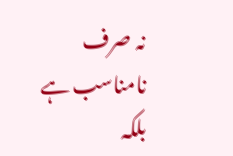نہ صرف نامناسب ہے بلکہ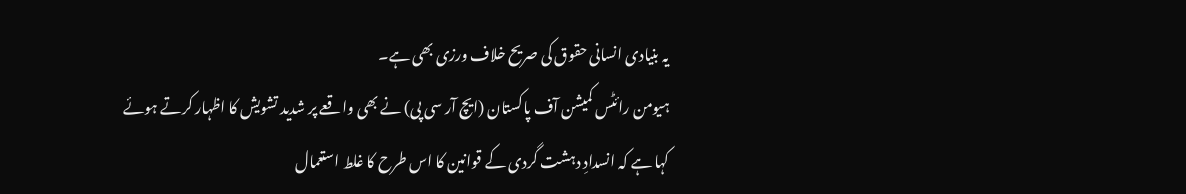یہ بنیادی انسانی حقوق کی صریح خلاف ورزی بھی ہے۔
ہیومن رائٹس کمیشن آف پاکستان (ایچ آر سی پی) نے بھی واقعے پر شدید تشویش کا اظہار کرتے ہوئے کہا ہے کہ انسدادِ دہشت گردی کے قوانین کا اس طرح کا غلط استعمال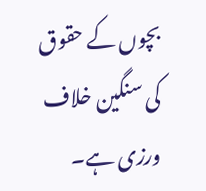بچوں کے حقوق کی سنگین خلاف ورزی ہے۔